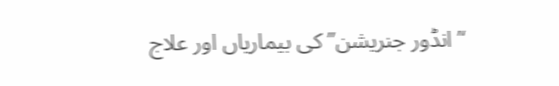‘’انڈور جنریشن’’ کی بیماریاں اور علاج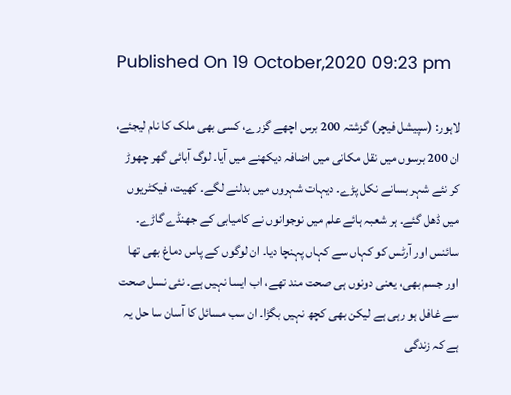Published On 19 October,2020 09:23 pm

لاہور: (سپیشل فیچر) گزشتہ 200 برس اچھے گزرے، کسی بھی ملک کا نام لیجئے، ان 200 برسوں میں نقل مکانی میں اضافہ دیکھنے میں آیا۔ لوگ آبائی گھر چھوڑ کر نئے شہر بسانے نکل پڑے۔ دیہات شہروں میں بدلنے لگے۔ کھیت، فیکٹریوں میں ڈھل گئے۔ ہر شعبہ ہائے علم میں نوجوانوں نے کامیابی کے جھنڈے گاڑے۔ سائنس اور آرٹس کو کہاں سے کہاں پہنچا دیا۔ ان لوگوں کے پاس دماغ بھی تھا اور جسم بھی، یعنی دونوں ہی صحت مند تھے، اب ایسا نہیں ہے۔ نئی نسل صحت سے غافل ہو رہی ہے لیکن بھی کچھ نہیں بگڑا۔ ان سب مسائل کا آسان سا حل یہ ہے کہ زندگی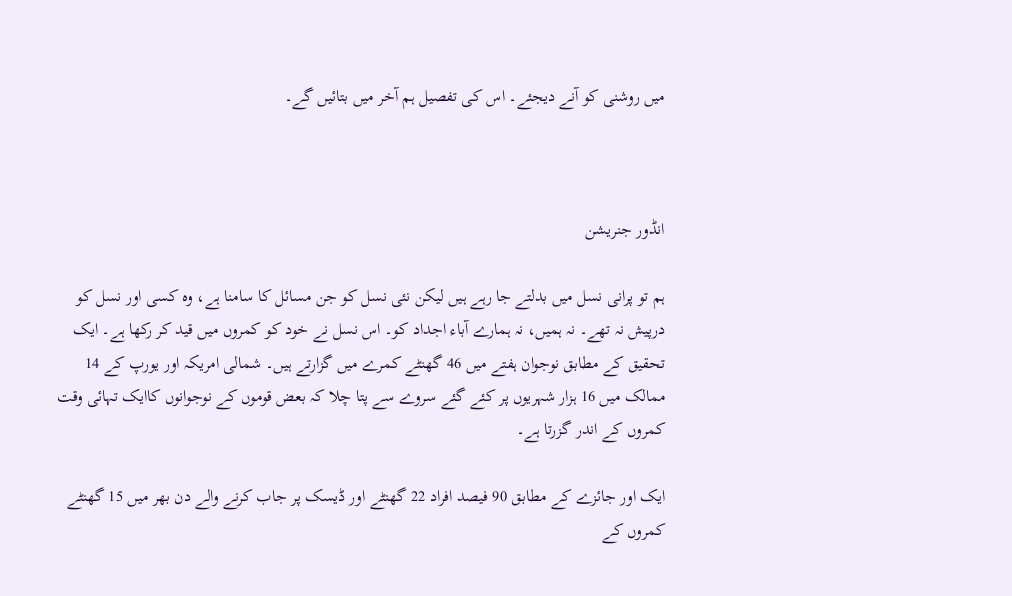میں روشنی کو آنے دیجئے۔ اس کی تفصیل ہم آخر میں بتائیں گے۔



انڈور جنریشن

ہم تو پرانی نسل میں بدلتے جا رہے ہیں لیکن نئی نسل کو جن مسائل کا سامنا ہے، وہ کسی اور نسل کو درپیش نہ تھے۔ نہ ہمیں، نہ ہمارے آباء اجداد کو۔ اس نسل نے خود کو کمروں میں قید کر رکھا ہے۔ ایک تحقیق کے مطابق نوجوان ہفتے میں 46 گھنٹے کمرے میں گزارتے ہیں۔ شمالی امریکہ اور یورپ کے 14 ممالک میں 16 ہزار شہریوں پر کئے گئے سروے سے پتا چلا کہ بعض قوموں کے نوجوانوں کاایک تہائی وقت کمروں کے اندر گزرتا ہے۔

ایک اور جائزے کے مطابق 90 فیصد افراد 22 گھنٹے اور ڈیسک پر جاب کرنے والے دن بھر میں 15 گھنٹے کمروں کے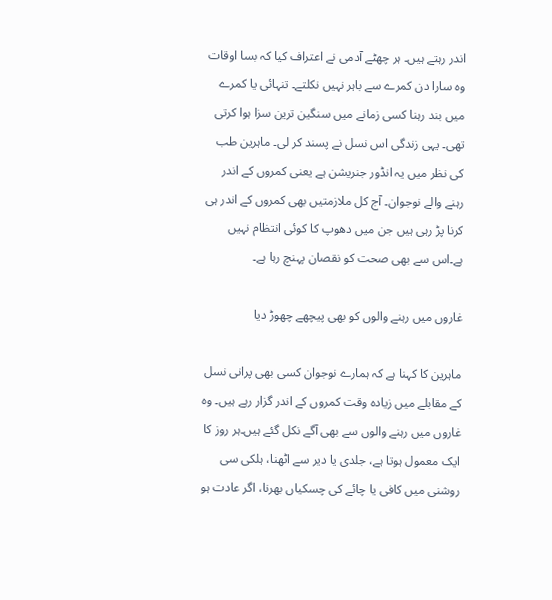اندر رہتے ہیں۔ ہر چھٹے آدمی نے اعتراف کیا کہ بسا اوقات وہ سارا دن کمرے سے باہر نہیں نکلتے۔ تنہائی یا کمرے میں بند رہنا کسی زمانے میں سنگین ترین سزا ہوا کرتی تھی۔ یہی زندگی اس نسل نے پسند کر لی۔ ماہرین طب کی نظر میں یہ انڈور جنریشن ہے یعنی کمروں کے اندر رہنے والے نوجوان۔ آج کل ملازمتیں بھی کمروں کے اندر ہی کرنا پڑ رہی ہیں جن میں دھوپ کا کوئی انتظام نہیں ہے۔اس سے بھی صحت کو نقصان پہنچ رہا ہے۔

غاروں میں رہنے والوں کو بھی پیچھے چھوڑ دیا

ماہرین کا کہنا ہے کہ ہمارے نوجوان کسی بھی پرانی نسل کے مقابلے میں زیادہ وقت کمروں کے اندر گزار رہے ہیں۔ وہ غاروں میں رہنے والوں سے بھی آگے نکل گئے ہیں۔ہر روز کا ایک معمول ہوتا ہے، جلدی یا دیر سے اٹھنا، ہلکی سی روشنی میں کافی یا چائے کی چسکیاں بھرنا، اگر عادت ہو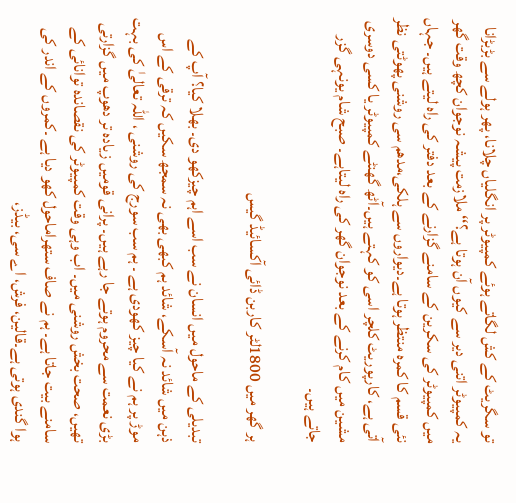تو سگریٹ کے کش لگاتے ہوئے کمپیوٹر پر انگلیاں چلانا، پھر ہولے سے بڑبڑانا   یہ کمپیوٹر اتنی دیر سے کیوں آن ہوتا ہے؟‘‘ ملازمت پیشہ نوجوان کچھ وقت گھر میں کمپیوٹر کی سکرین کے سامنے گزارنے کے بعد دفتر کی راہ لیتے ہیں۔ جہاں نئی قسم کا کمرہ منتظر ہوتا ہے۔دیواروں سے ہلکی،مدھم سی روشنی پھوٹتی نظر آتی ہے، کارپوریٹ کلچر اسی کو کہتے ہیں۔آٹھ گھنٹے کمپیوٹر یا کسی دوسری مشین میں کام کرنے کے بعد نوجوان گھر کی راہ لیتاہے۔ صبح شام یونہی گزر جاتے ہیں۔

ہر گھر میں 1800لٹر کاربن ڈائی آکسائیڈ گیس

تبدیلی کے ماحول میں انسان نے سب اسے اہم چیزکھو دی۔ بھلا کیا؟ آپ کے ذہن میں شائد نہ آسکے، شائد ہم کبھی بھی نہ سمجھ سکیں کہ ترقی کے اس موڑ پر ہم نے کیا چیز کھودی ہے ۔ ہم سب سورج کی روشنی ، اللہ تعالیٰ کی بہت بڑی نعمت سے محروم ہوتے جا رہے ہیں۔ پرانی قومیں زیادہ تر دھوپ میں گزارتی تھیں، صحت بخش روشنی میں۔ اب وہی وقت کمپیوٹر کی نقصاندہ توانائی کے سامنے بیت جاتا ہے۔ ہم نے صاف ستھراماحول کھو دیا ہے ۔کمروں کے اندر کی ہوا گندی ہوتی ہے۔قالین، فرش، اے سی، بیڈز،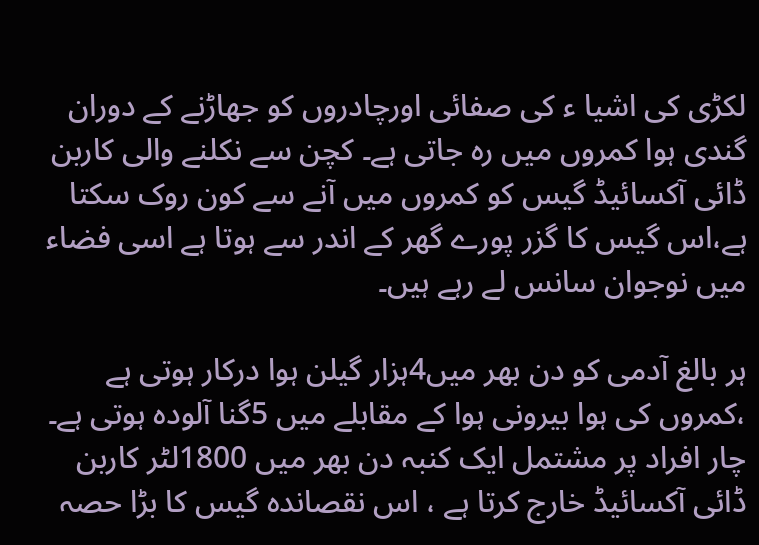لکڑی کی اشیا ء کی صفائی اورچادروں کو جھاڑنے کے دوران گندی ہوا کمروں میں رہ جاتی ہے۔ کچن سے نکلنے والی کاربن ڈائی آکسائیڈ گیس کو کمروں میں آنے سے کون روک سکتا ہے،اس گیس کا گزر پورے گھر کے اندر سے ہوتا ہے اسی فضاء میں نوجوان سانس لے رہے ہیں۔

ہر بالغ آدمی کو دن بھر میں4ہزار گیلن ہوا درکار ہوتی ہے ،کمروں کی ہوا بیرونی ہوا کے مقابلے میں 5گنا آلودہ ہوتی ہے۔ چار افراد پر مشتمل ایک کنبہ دن بھر میں 1800لٹر کاربن ڈائی آکسائیڈ خارج کرتا ہے ، اس نقصاندہ گیس کا بڑا حصہ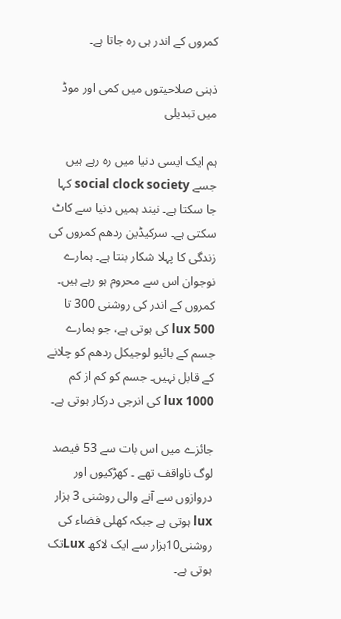کمروں کے اندر ہی رہ جاتا ہے۔

ذہنی صلاحیتوں میں کمی اور موڈ میں تبدیلی

ہم ایک ایسی دنیا میں رہ رہے ہیں جسے social clock society کہا جا سکتا ہے۔ نیند ہمیں دنیا سے کاٹ سکتی ہے۔ سرکیڈین ردھم کمروں کی زندگی کا پہلا شکار بنتا ہے۔ ہمارے نوجوان اس سے محروم ہو رہے ہیں۔ کمروں کے اندر کی روشنی 300 تا 500 lux کی ہوتی ہے، جو ہمارے جسم کے بائیو لوجیکل ردھم کو چلانے کے قابل نہیں۔ جسم کو کم از کم 1000 lux کی انرجی درکار ہوتی ہے۔

جائزے میں اس بات سے 53 فیصد لوگ ناواقف تھے ۔ کھڑکیوں اور دروازوں سے آنے والی روشنی 3 ہزار lux ہوتی ہے جبکہ کھلی فضاء کی روشنی10ہزار سے ایک لاکھ Luxتک ہوتی ہے۔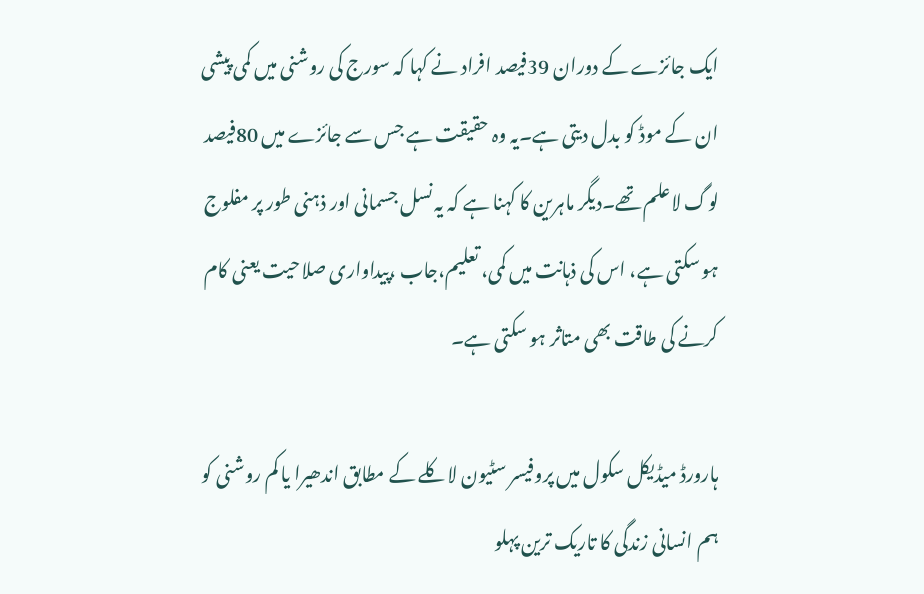ایک جائزے کے دوران 39فیصد افراد نے کہا کہ سورج کی روشنی میں کمی پیشی ان کے موڈ کو بدل دیتی ہے۔یہ وہ حقیقت ہے جس سے جائزے میں 80فیصد لوگ لاعلم تھے۔دیگر ماہرین کا کہنا ہے کہ یہ نسل جسمانی اور ذہنی طور پر مفلوج ہو سکتی ہے، اس کی ذہانت میں کمی، تعلیم،جاب ،پیداواری صلاحیت یعنی کام کرنے کی طاقت بھی متاثر ہو سکتی ہے۔

ہارورڈ میڈیکل سکول میں پروفیسر سٹیون لاکلے کے مطابق اندھیرا یا کم روشنی کو ہم انسانی زندگی کا تاریک ترین پہلو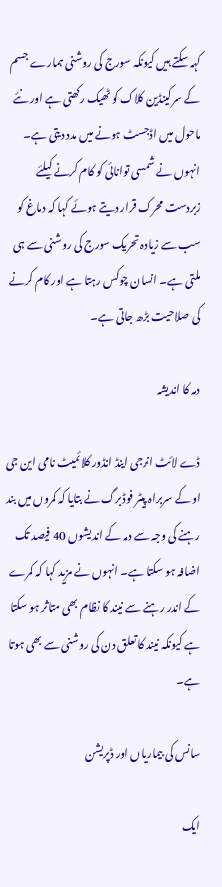کہہ سکتے ہیں کیونکہ سورج کی روشنی ہمارے جسم کے سرکینڈین کلاک کو ٹھیک رکھتی ہے اور نئے ماحول میں اڈجسٹ ہونے میں مدد دیتی ہے۔ انہوں نے شمسی توانائی کو کام کرنے کیلئے زبردست محرک قرار دیتے ہوئے کہا کہ دماغ کو سب سے زیادہ تحریک سورج کی روشنی سے ہی ملتی ہے۔ انسان چوکس رہتا ہے اور کام کرنے کی صلاحیت بڑھ جاتی ہے۔

دمہ کا اندیشہ

ڈے لائٹ انرجی اینڈ انڈور کلائمیٹ نامی این جی او کے سربراہ پیٹر فوڈبرگ نے بتایا کہ کمروں میں بند رہنے کی وجہ سے دمہ کے اندیشوں 40 فیصد تک اضافہ ہو سکتا ہے۔ انہوں نے مزید کہا کہ کمرے کے اندر رہنے سے نیند کا نظام بھی متاثر ہو سکتا ہے کیونکہ نیند کا تعلق دن کی روشنی سے بھی ہوتا ہے۔

سانس کی بیماریاں اور ڈپریشن

ایک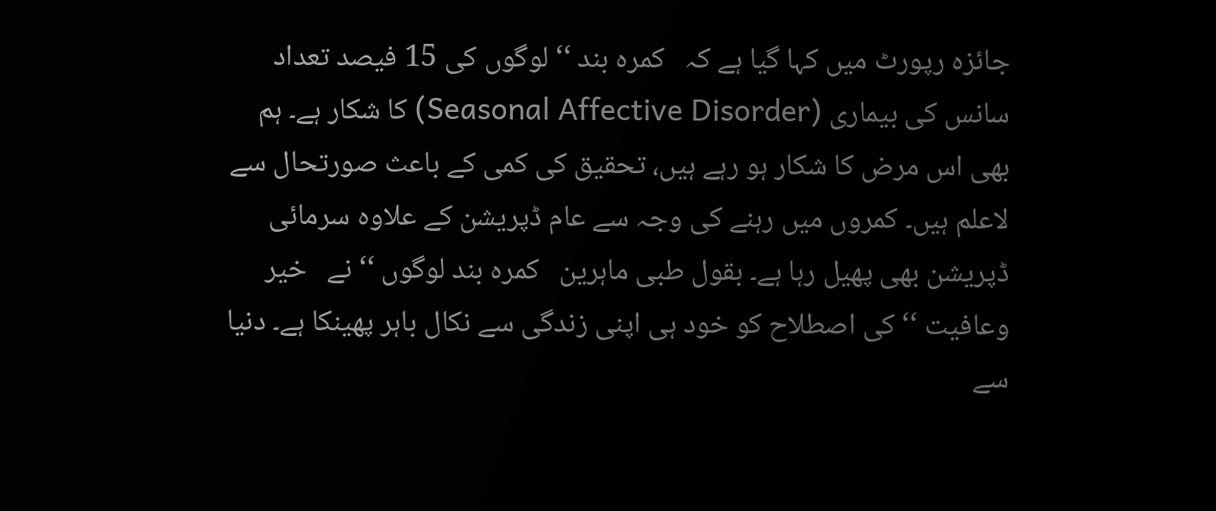جائزہ رپورٹ میں کہا گیا ہے کہ   کمرہ بند ‘‘ لوگوں کی 15 فیصد تعداد سانس کی بیماری (Seasonal Affective Disorder) کا شکار ہے۔ ہم بھی اس مرض کا شکار ہو رہے ہیں، تحقیق کی کمی کے باعث صورتحال سے لاعلم ہیں۔ کمروں میں رہنے کی وجہ سے عام ڈپریشن کے علاوہ سرمائی ڈپریشن بھی پھیل رہا ہے۔ بقول طبی ماہرین   کمرہ بند لوگوں ‘‘ نے   خیر وعافیت ‘‘ کی اصطلاح کو خود ہی اپنی زندگی سے نکال باہر پھینکا ہے۔ دنیا سے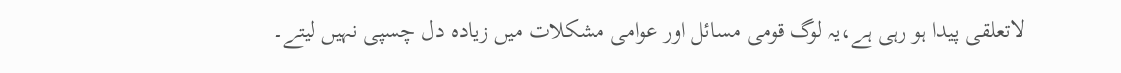لاتعلقی پیدا ہو رہی ہے،یہ لوگ قومی مسائل اور عوامی مشکلات میں زیادہ دل چسپی نہیں لیتے۔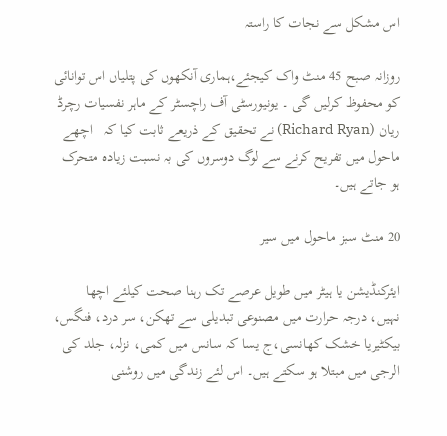اس مشکل سے نجات کا راستہ

روزانہ صبح 45 منٹ واک کیجئے،ہماری آنکھوں کی پتلیاں اس توانائی کو محفوظ کرلیں گی ۔ یونیورسٹی آف راچسٹر کے ماہر نفسیات رچرڈ ریان (Richard Ryan) نے تحقیق کے ذریعے ثابت کیا کہ   اچھے ماحول میں تفریح کرنے سے لوگ دوسروں کی بہ نسبت زیادہ متحرک ہو جاتے ہیں۔

20 منٹ سبز ماحول میں سیر

ایئرکنڈیشن یا ہیٹر میں طویل عرصے تک رہنا صحت کیلئے اچھا نہیں، درجہ حرارت میں مصنوعی تبدیلی سے تھکن، سر درد، فنگس، بیکٹیریا خشک کھانسی،ج یسا کہ سانس میں کمی، نزلہ، جلد کی الرجی میں مبتلا ہو سکتے ہیں۔ اس لئے زندگی میں روشنی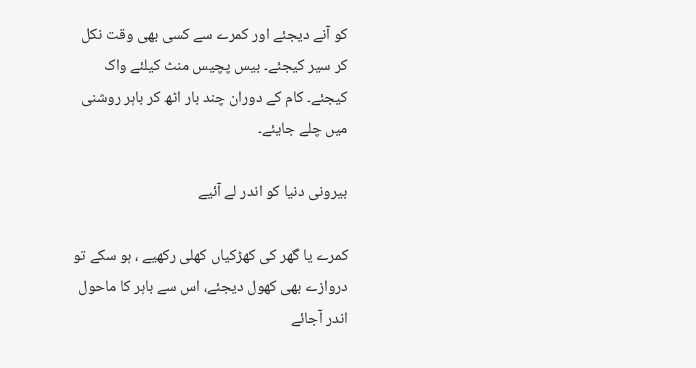کو آنے دیجئے اور کمرے سے کسی بھی وقت نکل کر سیر کیجئے۔ بیس پچیس منٹ کیلئے واک کیجئے۔ کام کے دوران چند بار اٹھ کر باہر روشنی میں چلے جایئے۔

بیرونی دنیا کو اندر لے آئیے

کمرے یا گھر کی کھڑکیاں کھلی رکھیے ، ہو سکے تو دروازے بھی کھول دیجئے، اس سے باہر کا ماحول اندر آجائے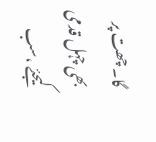گا۔ چھت پر بھی چہل قدمی کیجئے ،سب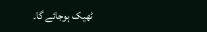ٹھیک ہوجائے گا۔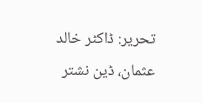تحریر: ڈاکٹر خالد عثمان، ڈین نشتر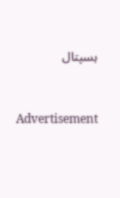ہسپتال


Advertisement